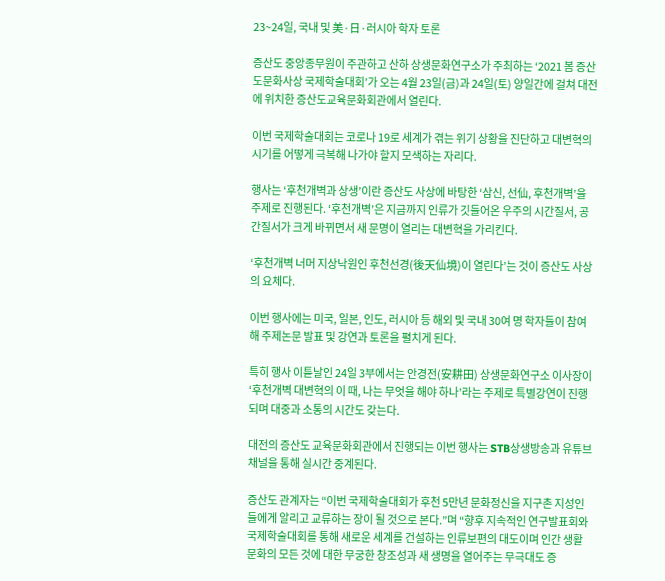23~24일, 국내 및 美·日·러시아 학자 토론

증산도 중앙종무원이 주관하고 산하 상생문화연구소가 주최하는 ‘2021 봄 증산도문화사상 국제학술대회’가 오는 4월 23일(금)과 24일(토) 양일간에 걸쳐 대전에 위치한 증산도교육문화회관에서 열린다.

이번 국제학술대회는 코로나 19로 세계가 겪는 위기 상황을 진단하고 대변혁의 시기를 어떻게 극복해 나가야 할지 모색하는 자리다.

행사는 ‘후천개벽과 상생’이란 증산도 사상에 바탕한 ‘삼신, 선仙, 후천개벽’을 주제로 진행된다. ‘후천개벽’은 지금까지 인류가 깃들어온 우주의 시간질서, 공간질서가 크게 바뀌면서 새 문명이 열리는 대변혁을 가리킨다.

‘후천개벽 너머 지상낙원인 후천선경(後天仙境)이 열린다’는 것이 증산도 사상의 요체다.

이번 행사에는 미국, 일본, 인도, 러시아 등 해외 및 국내 30여 명 학자들이 참여해 주제논문 발표 및 강연과 토론을 펼치게 된다.

특히 행사 이튿날인 24일 3부에서는 안경전(安耕田) 상생문화연구소 이사장이 ‘후천개벽 대변혁의 이 때, 나는 무엇을 해야 하나’라는 주제로 특별강연이 진행되며 대중과 소통의 시간도 갖는다.

대전의 증산도 교육문화회관에서 진행되는 이번 행사는 STB상생방송과 유튜브 채널을 통해 실시간 중계된다.

증산도 관계자는 “이번 국제학술대회가 후천 5만년 문화정신을 지구촌 지성인들에게 알리고 교류하는 장이 될 것으로 본다.”며 “향후 지속적인 연구발표회와 국제학술대회를 통해 새로운 세계를 건설하는 인류보편의 대도이며 인간 생활 문화의 모든 것에 대한 무궁한 창조성과 새 생명을 열어주는 무극대도 증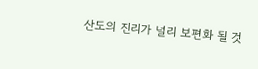산도의 진리가 널리 보편화 될 것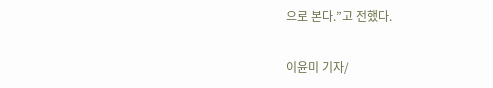으로 본다.”고 전했다.

이윤미 기자/